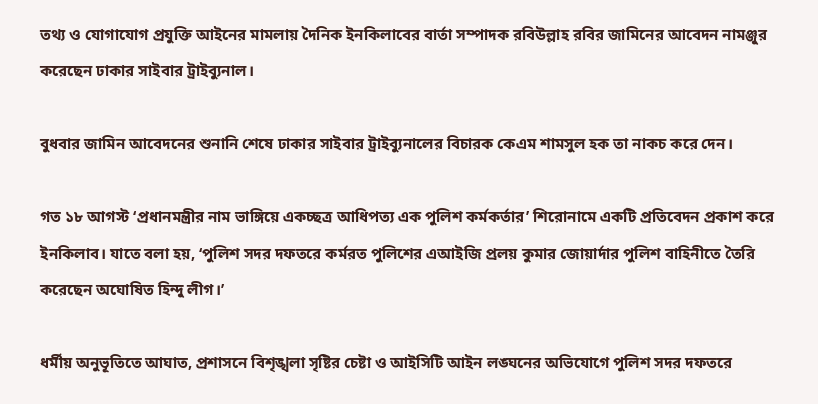তথ্য ও যোগাযোগ প্রযুক্তি আইনের মামলায় দৈনিক ইনকিলাবের বার্তা সম্পাদক রবিউল্লাহ রবির জামিনের আবেদন নামঞ্জুর করেছেন ঢাকার সাইবার ট্রাইব্যুনাল।

বুধবার জামিন আবেদনের শুনানি শেষে ঢাকার সাইবার ট্রাইব্যুনালের বিচারক কেএম শামসুল হক তা নাকচ করে দেন।

গত ১৮ আগস্ট ‘প্রধানমন্ত্রীর নাম ভাঙ্গিয়ে একচ্ছত্র আধিপত্য এক পুলিশ কর্মকর্তার’ শিরোনামে একটি প্রতিবেদন প্রকাশ করে ইনকিলাব। যাতে বলা হয়, ‘পুলিশ সদর দফতরে কর্মরত পুলিশের এআইজি প্রলয় কুমার জোয়ার্দার পুলিশ বাহিনীতে তৈরি করেছেন অঘোষিত হিন্দু লীগ।’

ধর্মীয় অনুভূতিতে আঘাত, প্রশাসনে বিশৃঙ্খলা সৃষ্টির চেষ্টা ও আইসিটি আইন লঙ্ঘনের অভিযোগে পুলিশ সদর দফতরে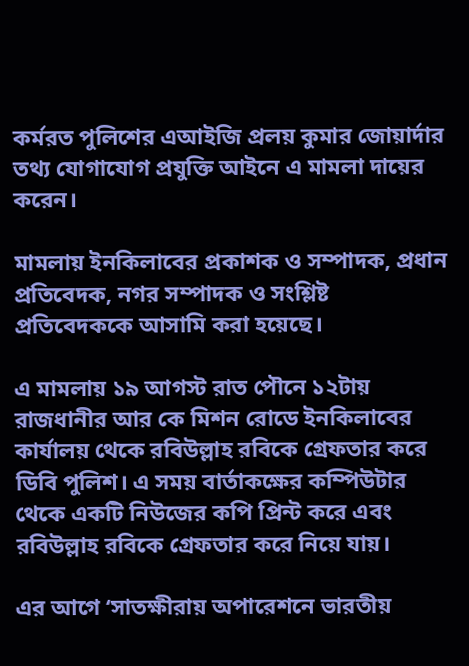কর্মরত পুলিশের এআইজি প্রলয় কুমার জোয়ার্দার তথ্য যোগাযোগ প্রযুক্তি আইনে এ মামলা দায়ের করেন।

মামলায় ইনকিলাবের প্রকাশক ও সম্পাদক, প্রধান প্রতিবেদক, নগর সম্পাদক ও সংশ্লিষ্ট প্রতিবেদককে আসামি করা হয়েছে।

এ মামলায় ১৯ আগস্ট রাত পৌনে ১২টায় রাজধানীর আর কে মিশন রোডে ইনকিলাবের কার্যালয় থেকে রবিউল্লাহ রবিকে গ্রেফতার করে ডিবি পুলিশ। এ সময় বার্তাকক্ষের কম্পিউটার থেকে একটি নিউজের কপি প্রিন্ট করে এবং রবিউল্লাহ রবিকে গ্রেফতার করে নিয়ে যায়।

এর আগে ‘সাতক্ষীরায় অপারেশনে ভারতীয়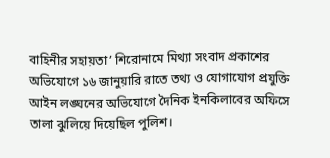বাহিনীর সহায়তা’ শিরোনামে মিথ্যা সংবাদ প্রকাশের অভিযোগে ১৬ জানুয়ারি রাতে তথ্য ও যোগাযোগ প্রযুক্তি আইন লঙ্ঘনের অভিযোগে দৈনিক ইনকিলাবের অফিসে তালা ঝুলিয়ে দিয়েছিল পুলিশ।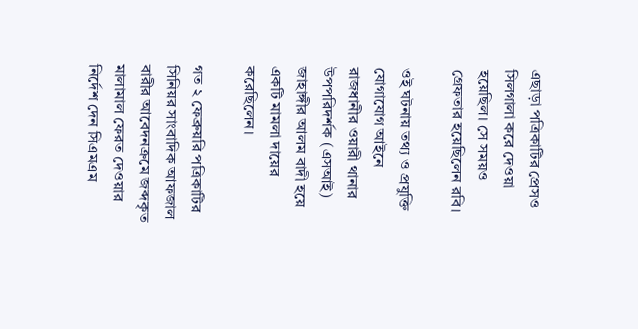এছাড়া পত্রিকাটির প্রেসও সিলগালা করে দেওয়া হয়েছিল। সে সময়ও গ্রেফতার হয়েছিলেন রবি।

ওই ঘটনায় তথ্য ও প্রযুক্তি যোগাযোগ আইনে রাজধানীর ওয়ারী থানার উপপরিদর্শক (এসআই) জাহাঙ্গীর আলম বাদী হয়ে একটি মামলা দায়ের করেছিলেন।

গত ২ ফেব্রুয়রি পত্রিকাটির সিনিয়র সাংবাদিক আফজাল বারীর আবেদনক্রমে জব্দকৃত মালামাল ফেরত দেওয়ার নির্দেশ দেন সিএমএম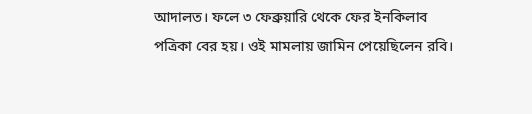আদালত। ফলে ৩ ফেব্রুয়ারি থেকে ফের ইনকিলাব পত্রিকা বের হয়। ওই মামলায় জামিন পেয়েছিলেন রবি।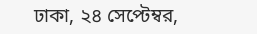ঢাকা, ২৪ সেপ্টেম্বর,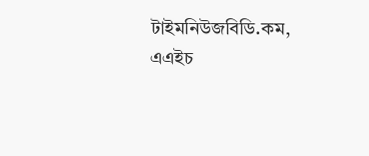টাইমনিউজবিডি.কম, এএইচ